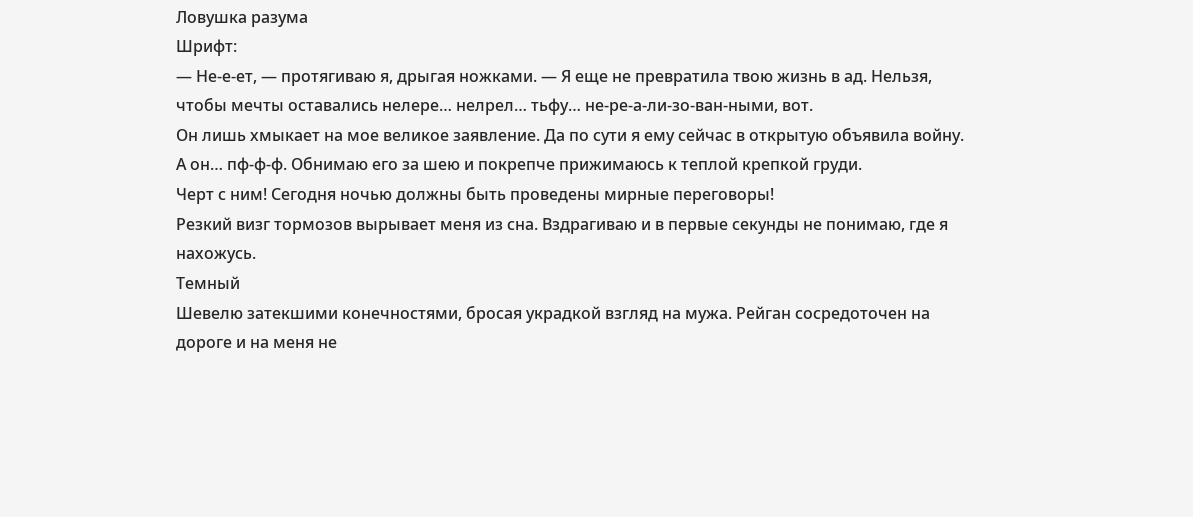Ловушка разума
Шрифт:
— Не-е-ет, — протягиваю я, дрыгая ножками. — Я еще не превратила твою жизнь в ад. Нельзя, чтобы мечты оставались нелере… нелрел… тьфу… не-ре-а-ли-зо-ван-ными, вот.
Он лишь хмыкает на мое великое заявление. Да по сути я ему сейчас в открытую объявила войну. А он… пф-ф-ф. Обнимаю его за шею и покрепче прижимаюсь к теплой крепкой груди.
Черт с ним! Сегодня ночью должны быть проведены мирные переговоры!
Резкий визг тормозов вырывает меня из сна. Вздрагиваю и в первые секунды не понимаю, где я нахожусь.
Темный
Шевелю затекшими конечностями, бросая украдкой взгляд на мужа. Рейган сосредоточен на дороге и на меня не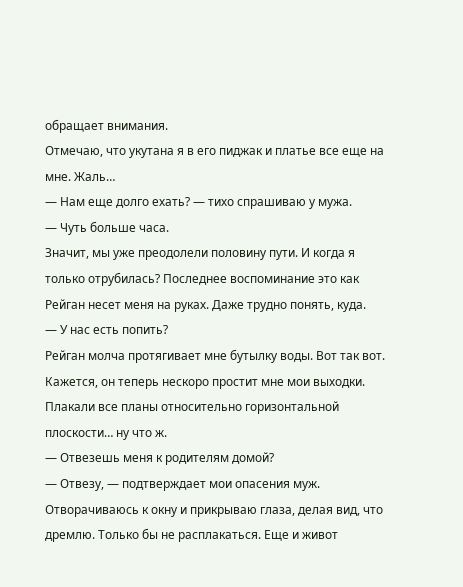обращает внимания.
Отмечаю, что укутана я в его пиджак и платье все еще на мне. Жаль…
— Нам еще долго ехать? — тихо спрашиваю у мужа.
— Чуть больше часа.
Значит, мы уже преодолели половину пути. И когда я только отрубилась? Последнее воспоминание это как Рейган несет меня на руках. Даже трудно понять, куда.
— У нас есть попить?
Рейган молча протягивает мне бутылку воды. Вот так вот. Кажется, он теперь нескоро простит мне мои выходки. Плакали все планы относительно горизонтальной плоскости… ну что ж.
— Отвезешь меня к родителям домой?
— Отвезу, — подтверждает мои опасения муж. Отворачиваюсь к окну и прикрываю глаза, делая вид, что дремлю. Только бы не расплакаться. Еще и живот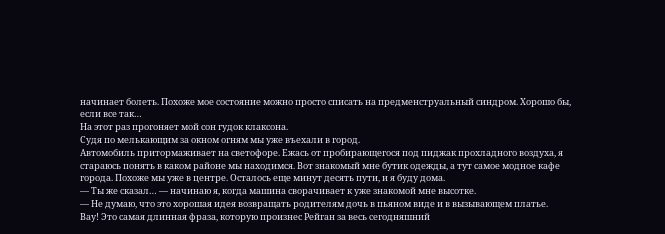начинает болеть. Похоже мое состояние можно просто списать на предменструальный синдром. Хорошо бы, если все так…
На этот раз прогоняет мой сон гудок клаксона.
Судя по мелькающим за окном огням мы уже въехали в город.
Автомобиль притормаживает на светофоре. Ежась от пробирающегося под пиджак прохладного воздуха, я стараюсь понять в каком районе мы находимся. Вот знакомый мне бутик одежды, а тут самое модное кафе города. Похоже мы уже в центре. Осталось еще минут десять пути, и я буду дома.
— Ты же сказал… — начинаю я, когда машина сворачивает к уже знакомой мне высотке.
— Не думаю, что это хорошая идея возвращать родителям дочь в пьяном виде и в вызывающем платье.
Вау! Это самая длинная фраза, которую произнес Рейган за весь сегодняшний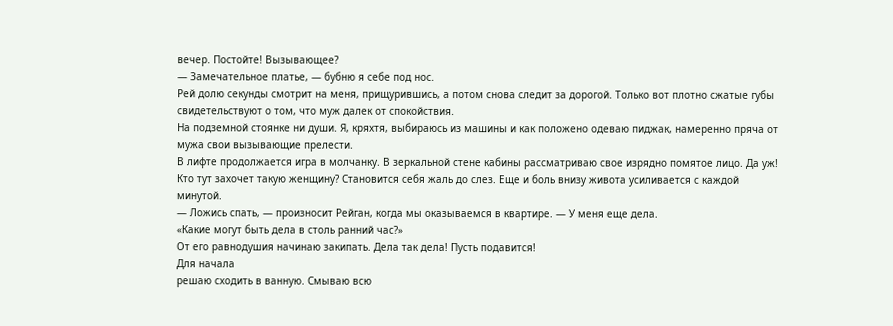вечер. Постойте! Вызывающее?
— Замечательное платье, — бубню я себе под нос.
Рей долю секунды смотрит на меня, прищурившись, а потом снова следит за дорогой. Только вот плотно сжатые губы свидетельствуют о том, что муж далек от спокойствия.
На подземной стоянке ни души. Я, кряхтя, выбираюсь из машины и как положено одеваю пиджак, намеренно пряча от мужа свои вызывающие прелести.
В лифте продолжается игра в молчанку. В зеркальной стене кабины рассматриваю свое изрядно помятое лицо. Да уж! Кто тут захочет такую женщину? Становится себя жаль до слез. Еще и боль внизу живота усиливается с каждой минутой.
— Ложись спать, — произносит Рейган, когда мы оказываемся в квартире. — У меня еще дела.
«Какие могут быть дела в столь ранний час?»
От его равнодушия начинаю закипать. Дела так дела! Пусть подавится!
Для начала
решаю сходить в ванную. Смываю всю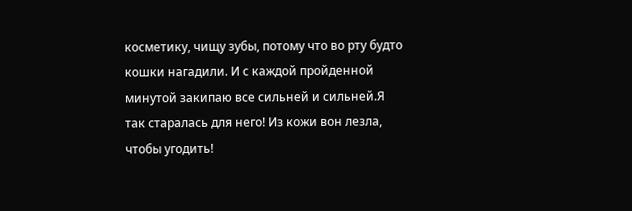косметику, чищу зубы, потому что во рту будто кошки нагадили. И с каждой пройденной минутой закипаю все сильней и сильней.Я так старалась для него! Из кожи вон лезла, чтобы угодить!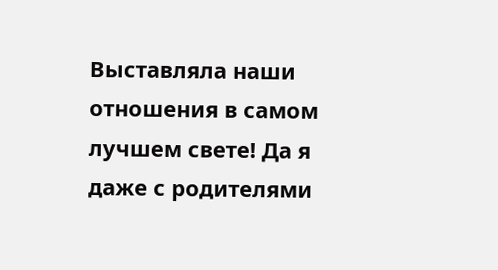Выставляла наши отношения в самом лучшем свете! Да я даже с родителями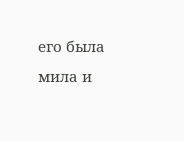его была мила и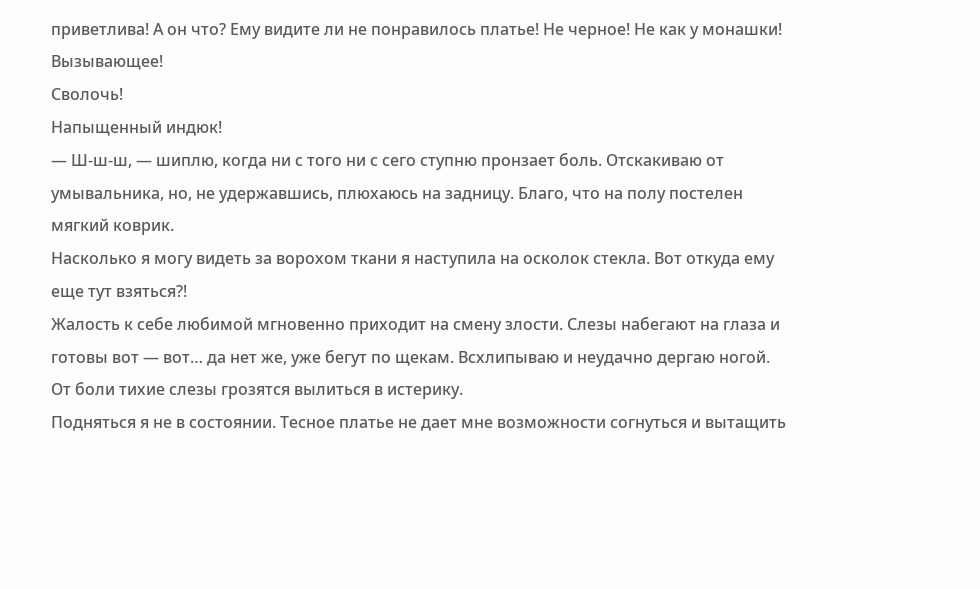приветлива! А он что? Ему видите ли не понравилось платье! Не черное! Не как у монашки! Вызывающее!
Сволочь!
Напыщенный индюк!
— Ш-ш-ш, — шиплю, когда ни с того ни с сего ступню пронзает боль. Отскакиваю от умывальника, но, не удержавшись, плюхаюсь на задницу. Благо, что на полу постелен мягкий коврик.
Насколько я могу видеть за ворохом ткани я наступила на осколок стекла. Вот откуда ему еще тут взяться?!
Жалость к себе любимой мгновенно приходит на смену злости. Слезы набегают на глаза и готовы вот — вот… да нет же, уже бегут по щекам. Всхлипываю и неудачно дергаю ногой. От боли тихие слезы грозятся вылиться в истерику.
Подняться я не в состоянии. Тесное платье не дает мне возможности согнуться и вытащить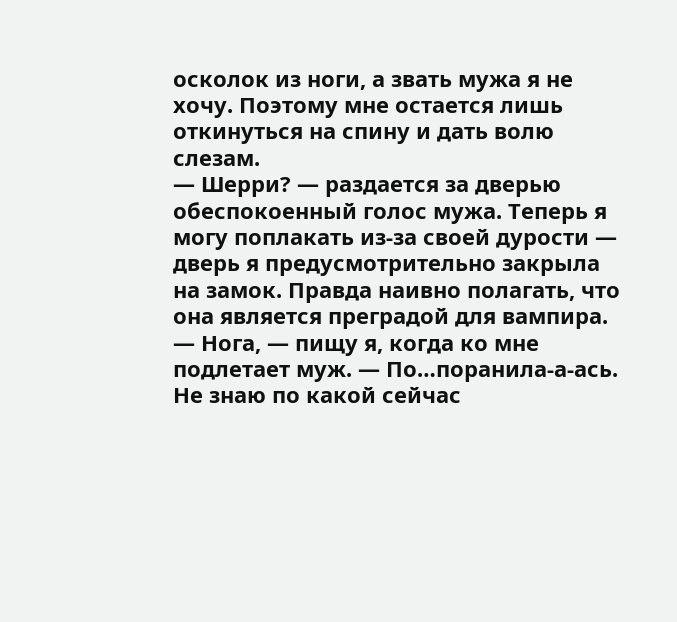осколок из ноги, а звать мужа я не хочу. Поэтому мне остается лишь откинуться на спину и дать волю слезам.
— Шерри? — раздается за дверью обеспокоенный голос мужа. Теперь я могу поплакать из-за своей дурости — дверь я предусмотрительно закрыла на замок. Правда наивно полагать, что она является преградой для вампира.
— Нога, — пищу я, когда ко мне подлетает муж. — По…поранила-а-ась.
Не знаю по какой сейчас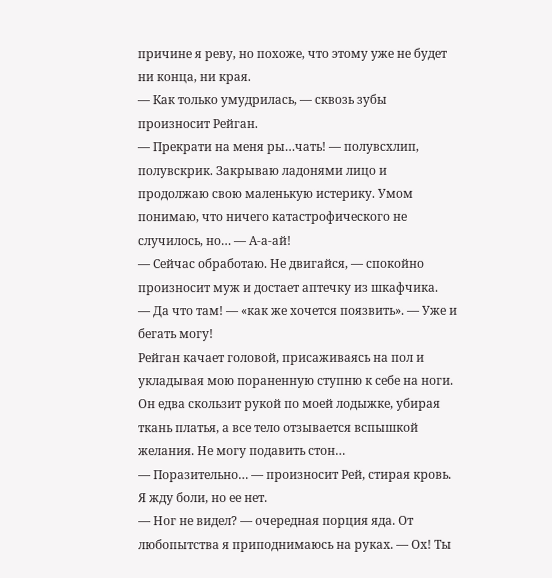причине я реву, но похоже, что этому уже не будет ни конца, ни края.
— Как только умудрилась, — сквозь зубы произносит Рейган.
— Прекрати на меня ры…чать! — полувсхлип, полувскрик. Закрываю ладонями лицо и продолжаю свою маленькую истерику. Умом понимаю, что ничего катастрофического не случилось, но… — А-а-ай!
— Сейчас обработаю. Не двигайся, — спокойно произносит муж и достает аптечку из шкафчика.
— Да что там! — «как же хочется поязвить». — Уже и бегать могу!
Рейган качает головой, присаживаясь на пол и укладывая мою пораненную ступню к себе на ноги. Он едва скользит рукой по моей лодыжке, убирая ткань платья, а все тело отзывается вспышкой желания. Не могу подавить стон…
— Поразительно… — произносит Рей, стирая кровь. Я жду боли, но ее нет.
— Ног не видел? — очередная порция яда. От любопытства я приподнимаюсь на руках. — Ох! Ты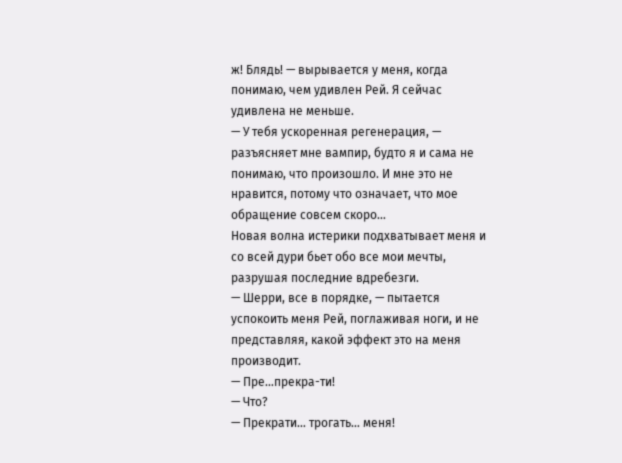ж! Блядь! — вырывается у меня, когда понимаю, чем удивлен Рей. Я сейчас удивлена не меньше.
— У тебя ускоренная регенерация, — разъясняет мне вампир, будто я и сама не понимаю, что произошло. И мне это не нравится, потому что означает, что мое обращение совсем скоро…
Новая волна истерики подхватывает меня и со всей дури бьет обо все мои мечты, разрушая последние вдребезги.
— Шерри, все в порядке, — пытается успокоить меня Рей, поглаживая ноги, и не представляя, какой эффект это на меня производит.
— Пре…прекра-ти!
— Что?
— Прекрати… трогать… меня!